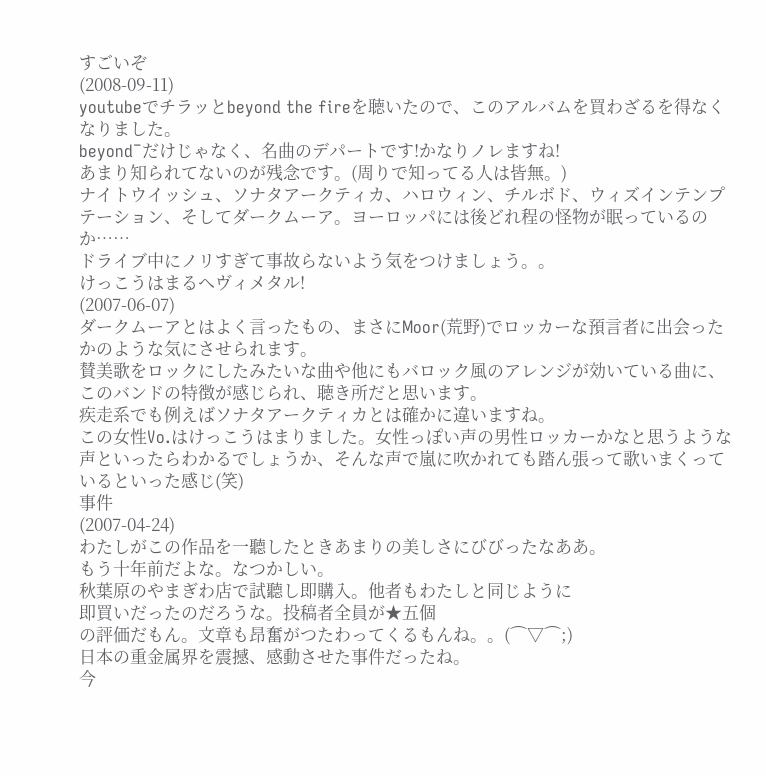すごいぞ
(2008-09-11)
youtubeでチラッとbeyond the fireを聴いたので、このアルバムを買わざるを得なくなりました。
beyond‾だけじゃなく、名曲のデパートです!かなりノレますね!
あまり知られてないのが残念です。(周りで知ってる人は皆無。)
ナイトウイッシュ、ソナタアークティカ、ハロウィン、チルボド、ウィズインテンプテーション、そしてダークムーア。ヨーロッパには後どれ程の怪物が眠っているのか……
ドライブ中にノリすぎて事故らないよう気をつけましょう。。
けっこうはまるへヴィメタル!
(2007-06-07)
ダークムーアとはよく言ったもの、まさにMoor(荒野)でロッカーな預言者に出会ったかのような気にさせられます。
賛美歌をロックにしたみたいな曲や他にもバロック風のアレンジが効いている曲に、
このバンドの特徴が感じられ、聴き所だと思います。
疾走系でも例えばソナタアークティカとは確かに違いますね。
この女性Vo.はけっこうはまりました。女性っぽい声の男性ロッカーかなと思うような
声といったらわかるでしょうか、そんな声で嵐に吹かれても踏ん張って歌いまくっているといった感じ(笑)
事件
(2007-04-24)
わたしがこの作品を一聽したときあまりの美しさにびびったなああ。
もう十年前だよな。なつかしい。
秋葉原のやまぎわ店で試聽し即購入。他者もわたしと同じように
即買いだったのだろうな。投稿者全員が★五個
の評価だもん。文章も昂奮がつたわってくるもんね。。(⌒▽⌒;)
日本の重金属界を震撼、感動させた事件だったね。
今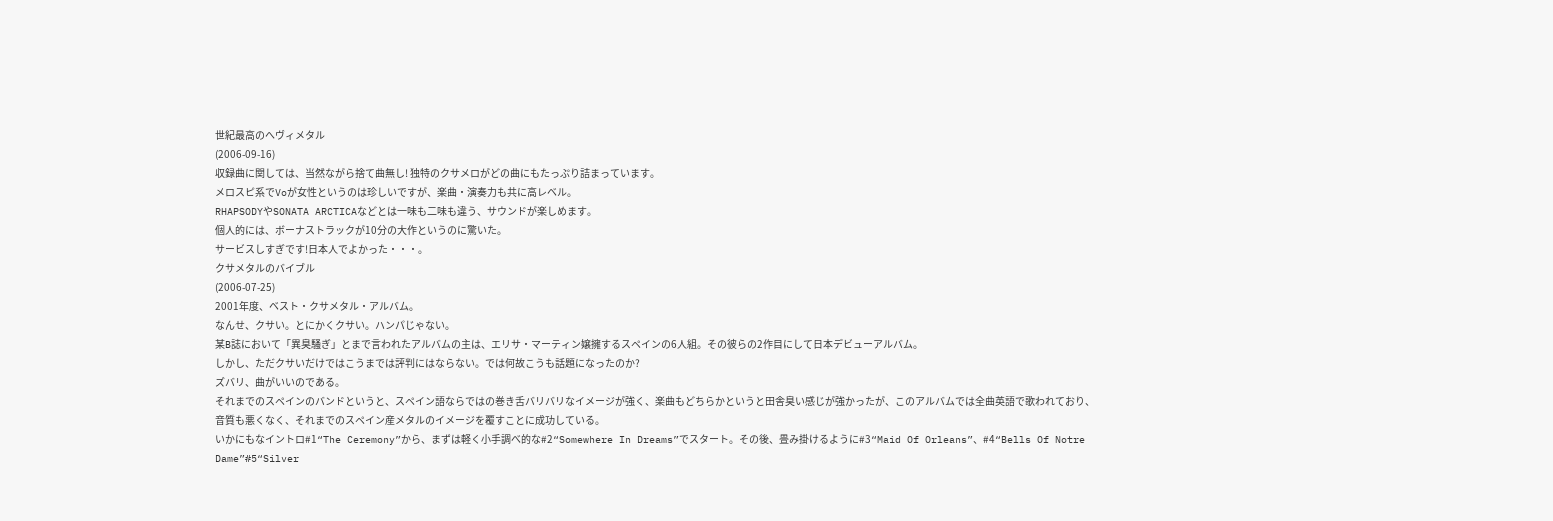世紀最高のへヴィメタル
(2006-09-16)
収録曲に関しては、当然ながら捨て曲無し! 独特のクサメロがどの曲にもたっぷり詰まっています。
メロスピ系でVoが女性というのは珍しいですが、楽曲・演奏力も共に高レベル。
RHAPSODYやSONATA ARCTICAなどとは一味も二味も違う、サウンドが楽しめます。
個人的には、ボーナストラックが10分の大作というのに驚いた。
サービスしすぎです!日本人でよかった・・・。
クサメタルのバイブル
(2006-07-25)
2001年度、ベスト・クサメタル・アルバム。
なんせ、クサい。とにかくクサい。ハンパじゃない。
某B誌において「異臭騒ぎ」とまで言われたアルバムの主は、エリサ・マーティン嬢擁するスペインの6人組。その彼らの2作目にして日本デビューアルバム。
しかし、ただクサいだけではこうまでは評判にはならない。では何故こうも話題になったのか?
ズバリ、曲がいいのである。
それまでのスペインのバンドというと、スペイン語ならではの巻き舌バリバリなイメージが強く、楽曲もどちらかというと田舎臭い感じが強かったが、このアルバムでは全曲英語で歌われており、音質も悪くなく、それまでのスペイン産メタルのイメージを覆すことに成功している。
いかにもなイントロ#1“The Ceremony”から、まずは軽く小手調べ的な#2“Somewhere In Dreams”でスタート。その後、畳み掛けるように#3“Maid Of Orleans”、#4“Bells Of Notre Dame”#5“Silver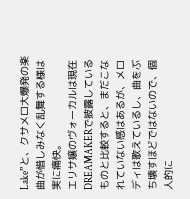Lake”と、クサメロ大爆発の楽曲が惜しみなく乱舞する様は実に痛快。
エリサ嬢のヴォーカルは現在DREAMAKERで披露しているものと比較すると、まだこなれていない感はあるが、メロディは歌えているし、曲をぶち壊すほどではないので、個人的に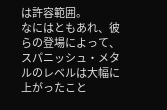は許容範囲。
なにはともあれ、彼らの登場によって、スパニッシュ・メタルのレベルは大幅に上がったこと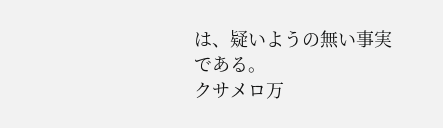は、疑いようの無い事実である。
クサメロ万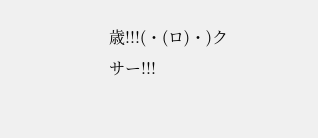歳!!!(・(ロ)・)クサー!!!